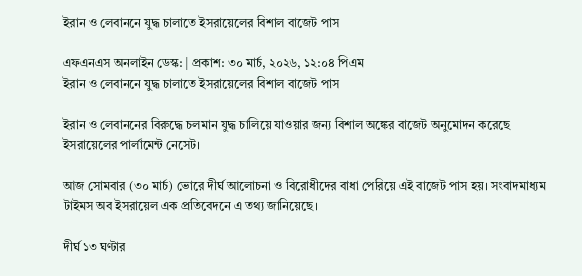ইরান ও লেবাননে যুদ্ধ চালাতে ইসরায়েলের বিশাল বাজেট পাস

এফএনএস অনলাইন ডেস্ক: | প্রকাশ: ৩০ মার্চ, ২০২৬, ১২:০৪ পিএম
ইরান ও লেবাননে যুদ্ধ চালাতে ইসরায়েলের বিশাল বাজেট পাস

ইরান ও লেবাননের বিরুদ্ধে চলমান যুদ্ধ চালিয়ে যাওয়ার জন্য বিশাল অঙ্কের বাজেট অনুমোদন করেছে ইসরায়েলের পার্লামেন্ট নেসেট।

আজ সোমবার (৩০ মার্চ) ভোরে দীর্ঘ আলোচনা ও বিরোধীদের বাধা পেরিয়ে এই বাজেট পাস হয়। সংবাদমাধ্যম টাইমস অব ইসরায়েল এক প্রতিবেদনে এ তথ্য জানিয়েছে।

দীর্ঘ ১৩ ঘণ্টার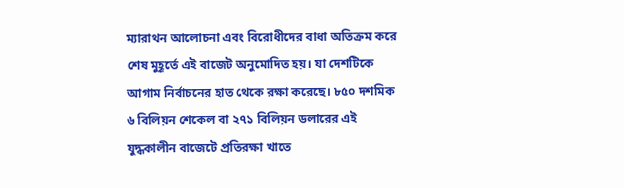ম্যারাথন আলোচনা এবং বিরোধীদের বাধা অতিক্রম করে শেষ মুহূর্তে এই বাজেট অনুমোদিত হয়। যা দেশটিকে আগাম নির্বাচনের হাত থেকে রক্ষা করেছে। ৮৫০ দশমিক ৬ বিলিয়ন শেকেল বা ২৭১ বিলিয়ন ডলারের এই যুদ্ধকালীন বাজেটে প্রতিরক্ষা খাতে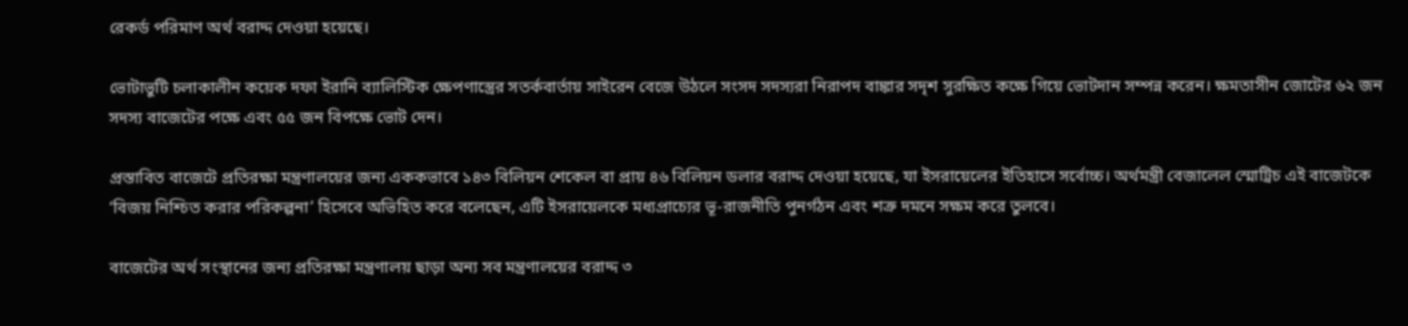রেকর্ড পরিমাণ অর্থ বরাদ্দ দেওয়া হয়েছে।

ভোটাভুটি চলাকালীন কয়েক দফা ইরানি ব্যালিস্টিক ক্ষেপণাস্ত্রের সতর্কবার্তায় সাইরেন বেজে উঠলে সংসদ সদস্যরা নিরাপদ বাঙ্কার সদৃশ সুরক্ষিত কক্ষে গিয়ে ভোটদান সম্পন্ন করেন। ক্ষমতাসীন জোটের ৬২ জন সদস্য বাজেটের পক্ষে এবং ৫৫ জন বিপক্ষে ভোট দেন।

প্রস্তাবিত বাজেটে প্রতিরক্ষা মন্ত্রণালয়ের জন্য এককভাবে ১৪৩ বিলিয়ন শেকেল বা প্রায় ৪৬ বিলিয়ন ডলার বরাদ্দ দেওয়া হয়েছে, যা ইসরায়েলের ইতিহাসে সর্বোচ্চ। অর্থমন্ত্রী বেজালেল স্মোট্রিচ এই বাজেটকে ‘বিজয় নিশ্চিত করার পরিকল্পনা’ হিসেবে অভিহিত করে বলেছেন, এটি ইসরায়েলকে মধ্যপ্রাচ্যের ভূ-রাজনীতি পুনর্গঠন এবং শত্রু দমনে সক্ষম করে তুলবে।

বাজেটের অর্থ সংস্থানের জন্য প্রতিরক্ষা মন্ত্রণালয় ছাড়া অন্য সব মন্ত্রণালয়ের বরাদ্দ ৩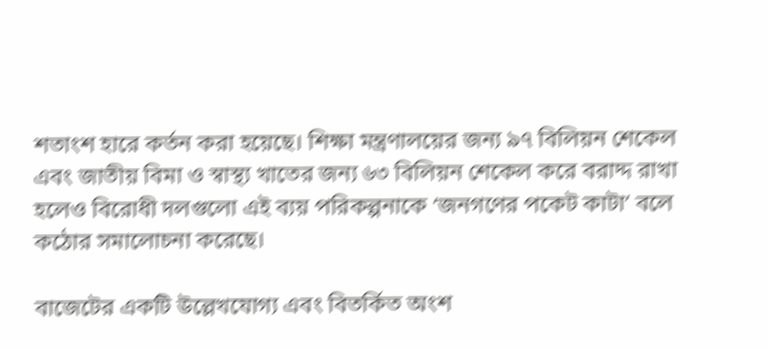শতাংশ হারে কর্তন করা হয়েছে। শিক্ষা মন্ত্রণালয়ের জন্য ৯৭ বিলিয়ন শেকেল এবং জাতীয় বিমা ও স্বাস্থ্য খাতের জন্য ৬৩ বিলিয়ন শেকেল করে বরাদ্দ রাখা হলেও বিরোধী দলগুলো এই ব্যয় পরিকল্পনাকে ‘জনগণের পকেট কাটা’ বলে কঠোর সমালোচনা করেছে।

বাজেটের একটি উল্লেখযোগ্য এবং বিতর্কিত অংশ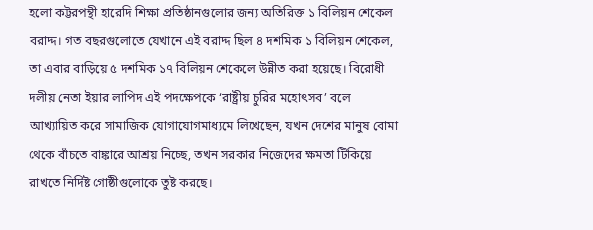হলো কট্টরপন্থী হারেদি শিক্ষা প্রতিষ্ঠানগুলোর জন্য অতিরিক্ত ১ বিলিয়ন শেকেল বরাদ্দ। গত বছরগুলোতে যেখানে এই বরাদ্দ ছিল ৪ দশমিক ১ বিলিয়ন শেকেল, তা এবার বাড়িয়ে ৫ দশমিক ১৭ বিলিয়ন শেকেলে উন্নীত করা হয়েছে। বিরোধী দলীয় নেতা ইয়ার লাপিদ এই পদক্ষেপকে ‘রাষ্ট্রীয় চুরির মহোৎসব’ বলে আখ্যায়িত করে সামাজিক যোগাযোগমাধ্যমে লিখেছেন, যখন দেশের মানুষ বোমা থেকে বাঁচতে বাঙ্কারে আশ্রয় নিচ্ছে, তখন সরকার নিজেদের ক্ষমতা টিকিয়ে রাখতে নির্দিষ্ট গোষ্ঠীগুলোকে তুষ্ট করছে।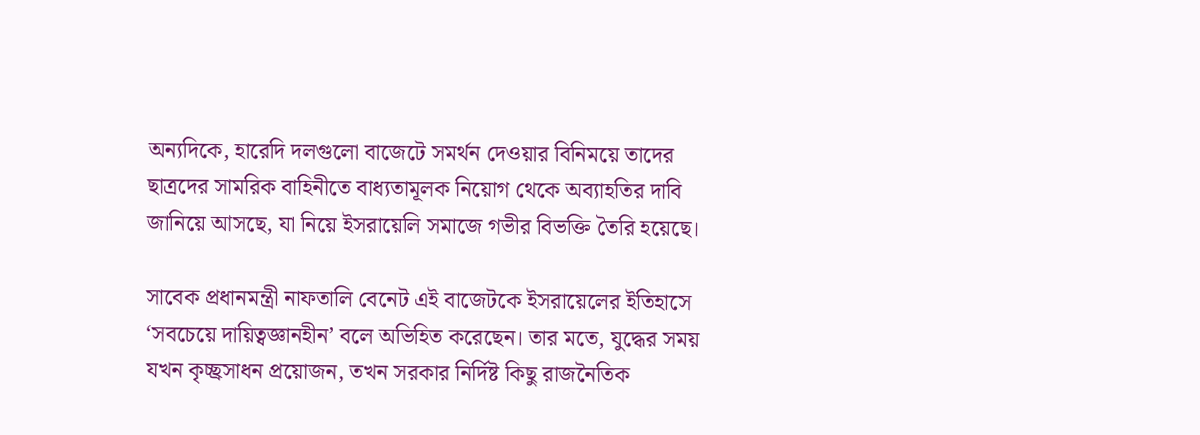অন্যদিকে, হারেদি দলগুলো বাজেটে সমর্থন দেওয়ার বিনিময়ে তাদের ছাত্রদের সামরিক বাহিনীতে বাধ্যতামূলক নিয়োগ থেকে অব্যাহতির দাবি জানিয়ে আসছে, যা নিয়ে ইসরায়েলি সমাজে গভীর বিভক্তি তৈরি হয়েছে।

সাবেক প্রধানমন্ত্রী নাফতালি বেনেট এই বাজেটকে ইসরায়েলের ইতিহাসে ‘সবচেয়ে দায়িত্বজ্ঞানহীন’ বলে অভিহিত করেছেন। তার মতে, যুদ্ধের সময় যখন কৃচ্ছ্রসাধন প্রয়োজন, তখন সরকার নির্দিষ্ট কিছু রাজনৈতিক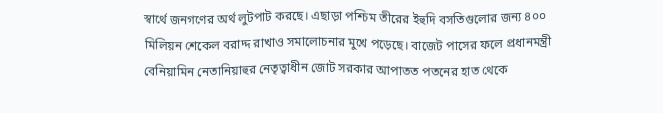স্বার্থে জনগণের অর্থ লুটপাট করছে। এছাড়া পশ্চিম তীরের ইহুদি বসতিগুলোর জন্য ৪০০ মিলিয়ন শেকেল বরাদ্দ রাখাও সমালোচনার মুখে পড়েছে। বাজেট পাসের ফলে প্রধানমন্ত্রী বেনিয়ামিন নেতানিয়াহুর নেতৃত্বাধীন জোট সরকার আপাতত পতনের হাত থেকে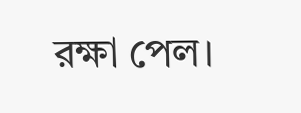রক্ষা পেল।